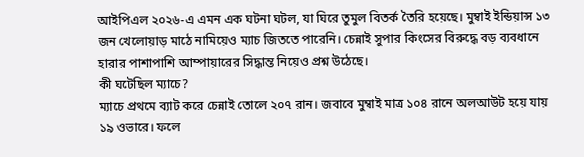আইপিএল ২০২৬-এ এমন এক ঘটনা ঘটল, যা ঘিরে তুমুল বিতর্ক তৈরি হয়েছে। মুম্বাই ইন্ডিয়ান্স ১৩ জন খেলোয়াড় মাঠে নামিয়েও ম্যাচ জিততে পারেনি। চেন্নাই সুপার কিংসের বিরুদ্ধে বড় ব্যবধানে হারার পাশাপাশি আম্পায়ারের সিদ্ধান্ত নিয়েও প্রশ্ন উঠেছে।
কী ঘটেছিল ম্যাচে?
ম্যাচে প্রথমে ব্যাট করে চেন্নাই তোলে ২০৭ রান। জবাবে মুম্বাই মাত্র ১০৪ রানে অলআউট হয়ে যায় ১৯ ওভারে। ফলে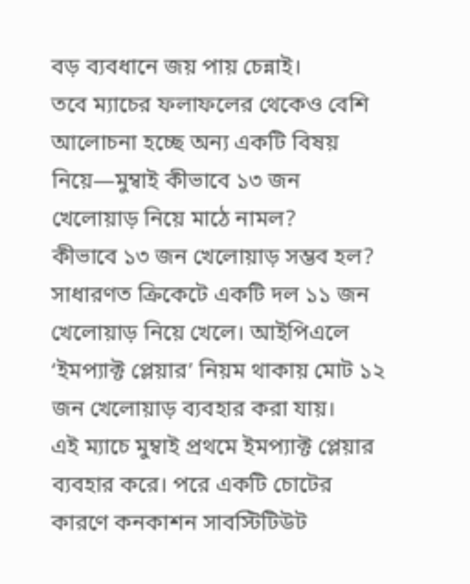বড় ব্যবধানে জয় পায় চেন্নাই।
তবে ম্যাচের ফলাফলের থেকেও বেশি আলোচনা হচ্ছে অন্য একটি বিষয় নিয়ে—মুম্বাই কীভাবে ১৩ জন খেলোয়াড় নিয়ে মাঠে নামল?
কীভাবে ১৩ জন খেলোয়াড় সম্ভব হল?
সাধারণত ক্রিকেটে একটি দল ১১ জন খেলোয়াড় নিয়ে খেলে। আইপিএলে ‘ইমপ্যাক্ট প্লেয়ার’ নিয়ম থাকায় মোট ১২ জন খেলোয়াড় ব্যবহার করা যায়।
এই ম্যাচে মুম্বাই প্রথমে ইমপ্যাক্ট প্লেয়ার ব্যবহার করে। পরে একটি চোটের কারণে কনকাশন সাবস্টিটিউট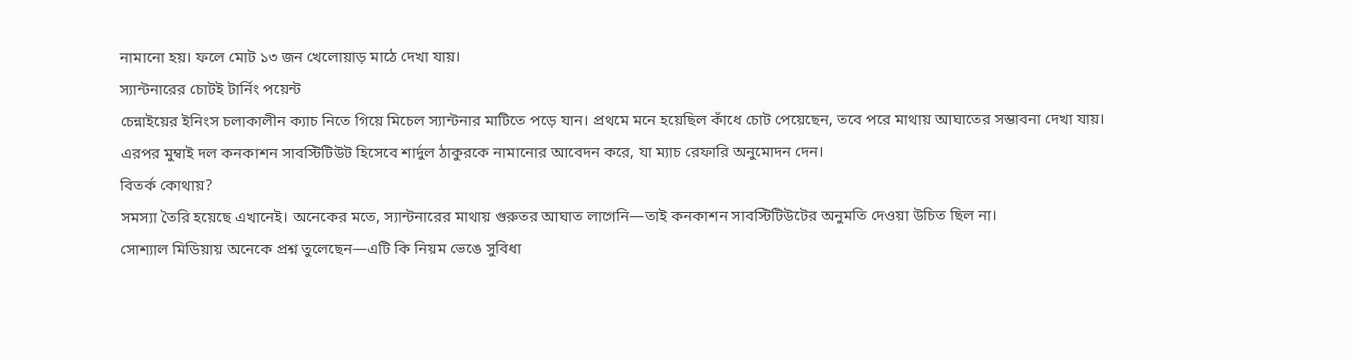নামানো হয়। ফলে মোট ১৩ জন খেলোয়াড় মাঠে দেখা যায়।
স্যান্টনারের চোটই টার্নিং পয়েন্ট
চেন্নাইয়ের ইনিংস চলাকালীন ক্যাচ নিতে গিয়ে মিচেল স্যান্টনার মাটিতে পড়ে যান। প্রথমে মনে হয়েছিল কাঁধে চোট পেয়েছেন, তবে পরে মাথায় আঘাতের সম্ভাবনা দেখা যায়।
এরপর মুম্বাই দল কনকাশন সাবস্টিটিউট হিসেবে শার্দুল ঠাকুরকে নামানোর আবেদন করে, যা ম্যাচ রেফারি অনুমোদন দেন।
বিতর্ক কোথায়?
সমস্যা তৈরি হয়েছে এখানেই। অনেকের মতে, স্যান্টনারের মাথায় গুরুতর আঘাত লাগেনি—তাই কনকাশন সাবস্টিটিউটের অনুমতি দেওয়া উচিত ছিল না।
সোশ্যাল মিডিয়ায় অনেকে প্রশ্ন তুলেছেন—এটি কি নিয়ম ভেঙে সুবিধা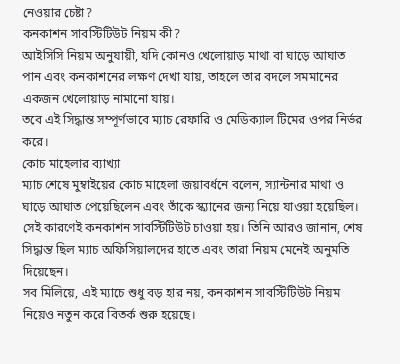নেওয়ার চেষ্টা?
কনকাশন সাবস্টিটিউট নিয়ম কী?
আইসিসি নিয়ম অনুযায়ী, যদি কোনও খেলোয়াড় মাথা বা ঘাড়ে আঘাত পান এবং কনকাশনের লক্ষণ দেখা যায়, তাহলে তার বদলে সমমানের একজন খেলোয়াড় নামানো যায়।
তবে এই সিদ্ধান্ত সম্পূর্ণভাবে ম্যাচ রেফারি ও মেডিক্যাল টিমের ওপর নির্ভর করে।
কোচ মাহেলার ব্যাখ্যা
ম্যাচ শেষে মুম্বাইয়ের কোচ মাহেলা জয়াবর্ধনে বলেন, স্যান্টনার মাথা ও ঘাড়ে আঘাত পেয়েছিলেন এবং তাঁকে স্ক্যানের জন্য নিয়ে যাওয়া হয়েছিল। সেই কারণেই কনকাশন সাবস্টিটিউট চাওয়া হয়। তিনি আরও জানান, শেষ সিদ্ধান্ত ছিল ম্যাচ অফিসিয়ালদের হাতে এবং তারা নিয়ম মেনেই অনুমতি দিয়েছেন।
সব মিলিয়ে, এই ম্যাচে শুধু বড় হার নয়, কনকাশন সাবস্টিটিউট নিয়ম নিয়েও নতুন করে বিতর্ক শুরু হয়েছে।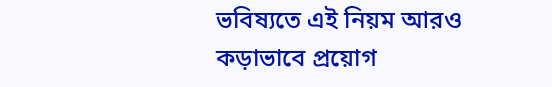ভবিষ্যতে এই নিয়ম আরও কড়াভাবে প্রয়োগ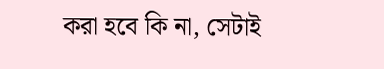করা হবে কি না, সেটাই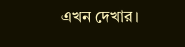এখন দেখার।